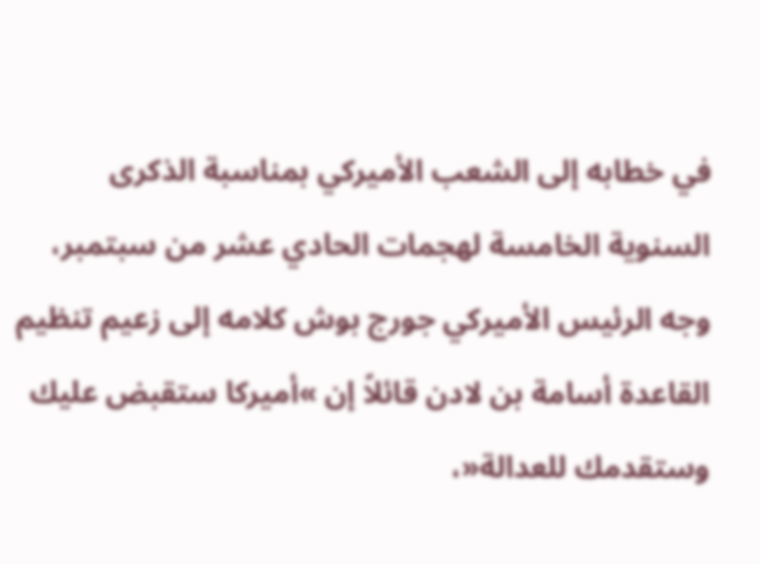في خطابه إلى الشعب الأميركي بمناسبة الذكرى السنوية الخامسة لهجمات الحادي عشر من سبتمبر، وجه الرئيس الأميركي جورج بوش كلامه إلى زعيم تنظيم القاعدة أسامة بن لادن قائلاً إن »أميركا ستقبض عليك وستقدمك للعدالة«،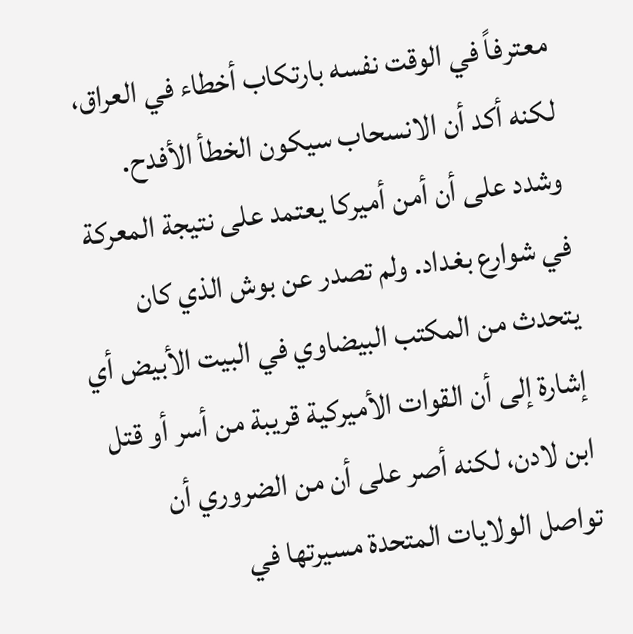معترفاً في الوقت نفسه بارتكاب أخطاء في العراق، لكنه أكد أن الانسحاب سيكون الخطأ الأفدح.
وشدد على أن أمن أميركا يعتمد على نتيجة المعركة في شوارع بغداد. ولم تصدر عن بوش الذي كان يتحدث من المكتب البيضاوي في البيت الأبيض أي إشارة إلى أن القوات الأميركية قريبة من أسر أو قتل ابن لادن، لكنه أصر على أن من الضروري أن تواصل الولايات المتحدة مسيرتها في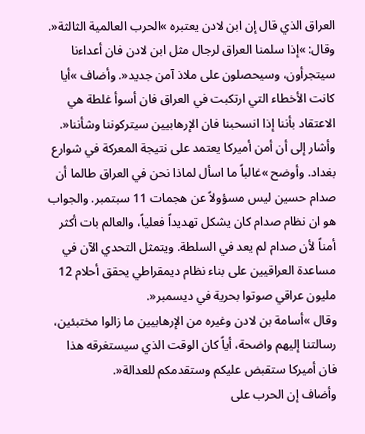العراق الذي قال إن ابن لادن يعتبره »الحرب العالمية الثالثة«.
وقال: »إذا سلمنا العراق لرجال مثل ابن لادن فان أعداءنا سيتجرأون، وسيحصلون على ملاذ آمن جديد«. وأضاف »أيا كانت الأخطاء التي ارتكبت في العراق فان أسوأ غلطة هي الاعتقاد بأننا إذا انسحبنا فان الإرهابيين سيتركوننا وشأننا«.
وأشار إلى أن أمن أميركا يعتمد على نتيجة المعركة في شوارع بغداد. وأوضح »غالباً ما اسأل لماذا نحن في العراق طالما أن صدام حسين ليس مسؤولاً عن هجمات 11 سبتمبر. والجواب هو ان نظام صدام كان يشكل تهديداً فعلياً، والعالم بات أكثر أمناً لأن صدام لم يعد في السلطة. ويتمثل التحدي الآن في مساعدة العراقيين على بناء نظام ديمقراطي يحقق أحلام 12 مليون عراقي صوتوا بحرية في ديسمبر«.
وقال »أسامة بن لادن وغيره من الإرهابيين ما زالوا مختبئين، رسالتنا إليهم واضحة، أياً كان الوقت الذي سيستغرقه هذا فان أميركا ستقبض عليكم وستقدمكم للعدالة«.
وأضاف إن الحرب على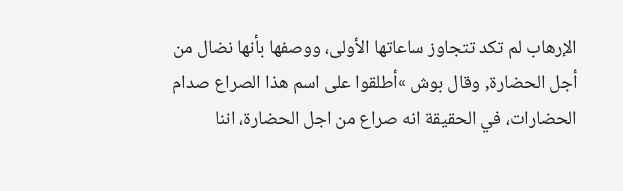الإرهاب لم تكد تتجاوز ساعاتها الأولى، ووصفها بأنها نضال من أجل الحضارة, وقال بوش »أطلقوا على اسم هذا الصراع صدام الحضارات، في الحقيقة انه صراع من اجل الحضارة، اننا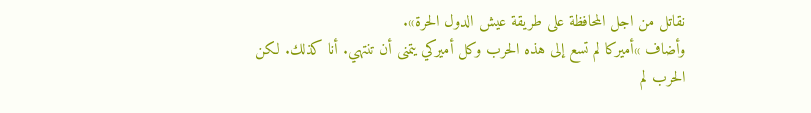نقاتل من اجل المحافظة على طريقة عيش الدول الحرة».
وأضاف »أميركا لم تسع إلى هذه الحرب وكل أميركي يتمنى أن تنتهي. أنا كذلك. لكن الحرب لم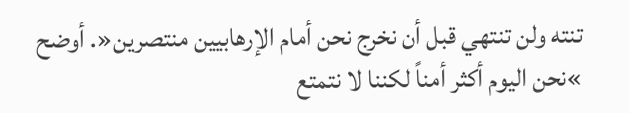تنته ولن تنتهي قبل أن نخرج نحن أمام الإرهابيين منتصرين«. أوضح »نحن اليوم أكثر أمناً لكننا لا نتمتع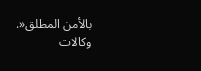بالأمن المطلق«.
وكالات